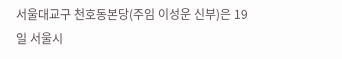서울대교구 천호동본당(주임 이성운 신부)은 19일 서울시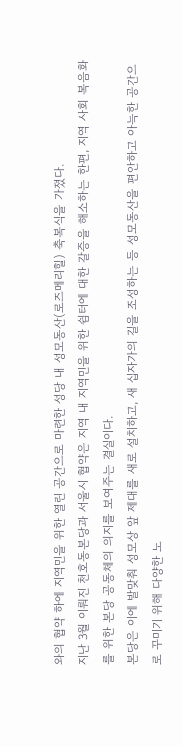와의 협약 하에 지역민을 위한 열린 공간으로 마련한 성당 내 성모동산(로즈메리힐) 축복식을 가졌다.
지난 3월 이뤄진 천호동본당과 서울시 협약은 지역 내 지역민을 위한 쉼터에 대한 갈증을 해소하는 한편, 지역 사회 복음화를 위한 본당 공동체의 의지를 보여주는 결실이다.
본당은 이에 발맞춰 성모상 앞 제대를 새로 설치하고, 새 십자가의 길을 조성하는 등 성모동산을 편안하고 아늑한 공간으로 꾸미기 위해 다양한 노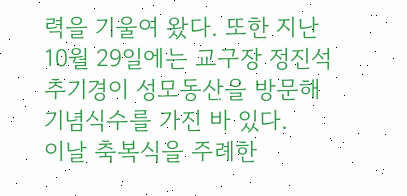력을 기울여 왔다. 또한 지난 10월 29일에는 교구장 정진석 추기경이 성모동산을 방문해 기념식수를 가진 바 있다.
이날 축복식을 주례한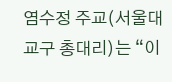염수정 주교(서울대교구 총대리)는 “이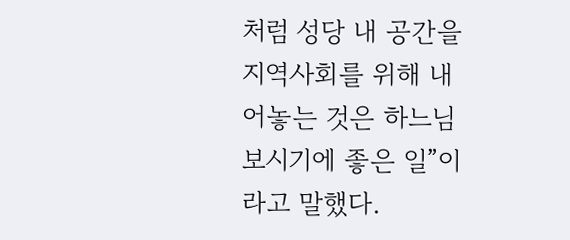처럼 성당 내 공간을 지역사회를 위해 내어놓는 것은 하느님 보시기에 좋은 일”이라고 말했다.